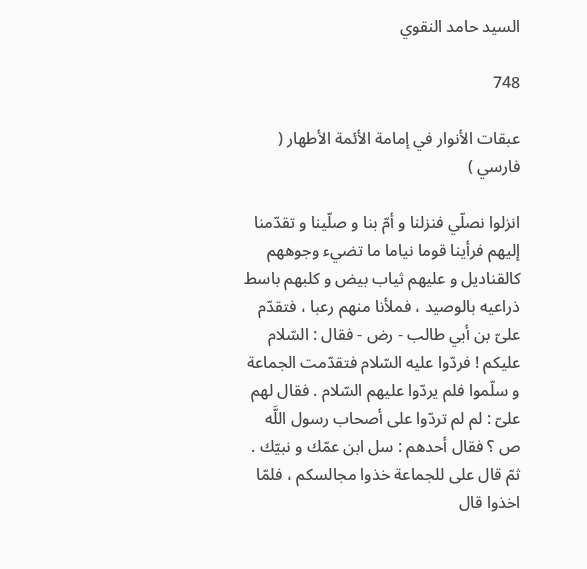السيد حامد النقوي

748

عبقات الأنوار في إمامة الأئمة الأطهار ( فارسي )

انزلوا نصلّي فنزلنا و أمّ بنا و صلّينا و تقدّمنا إليهم فرأينا قوما نياما ما تضيء وجوههم كالقناديل و عليهم ثياب بيض و كلبهم باسط ذراعيه بالوصيد ، فملأنا منهم رعبا ، فتقدّم علىّ بن أبي طالب - رض - فقال : السّلام عليكم ! فردّوا عليه السّلام فتقدّمت الجماعة و سلّموا فلم يردّوا عليهم السّلام . فقال لهم علىّ : لم لم تردّوا على أصحاب رسول اللَّه ص ؟ فقال أحدهم : سل ابن عمّك و نبيّك . ثمّ قال على للجماعة خذوا مجالسكم ، فلمّا اخذوا قال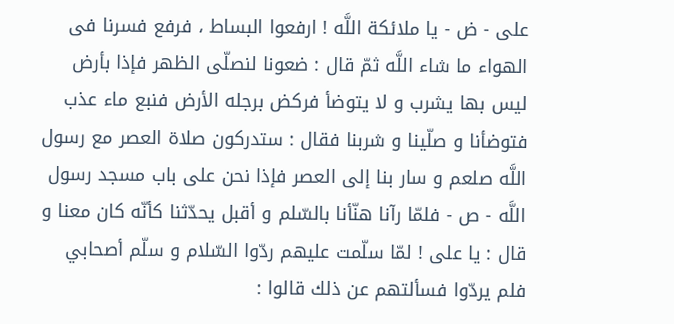على - ض - يا ملائكة اللَّه ! ارفعوا البساط ، فرفع فسرنا فى الهواء ما شاء اللَّه ثمّ قال : ضعونا لنصلّى الظهر فإذا بأرض ليس بها يشرب و لا يتوضأ فركض برجله الأرض فنبع ماء عذب فتوضأنا و صلّينا و شربنا فقال : ستدركون صلاة العصر مع رسول اللَّه صلعم و سار بنا إلى العصر فإذا نحن على باب مسجد رسول اللَّه - ص - فلمّا رآنا هنّأنا بالسّلم و أقبل يحدّثنا كأنّه كان معنا و قال : يا على ! لمّا سلّمت عليهم ردّوا السّلام و سلّم أصحابي فلم يردّوا فسألتهم عن ذلك قالوا :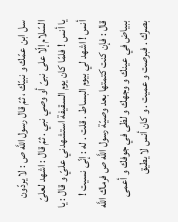سل ابن عمّك و نبيّك ، ثمّ قال رسول اللَّه ص : لا يردّون السّلام إلّا على نبىّ أو وصي نبي . ثمّ قال : اشهد لعلىّ يا أنس ! فلمّا كان يوم السقيفة استشهدني عليّ و قال : يا أنس ! اشهد لي بيوم البساط . قلت . له : إنّى نسيت ! قال : فإن كنت كتمتها بعد وصيّة رسول اللَّه ص فرماك اللَّه ببياض في عينك و وجهك و لظى في جوفك و أعمى بصرك . فبرصت و عميت . و كان أنس لا يطيق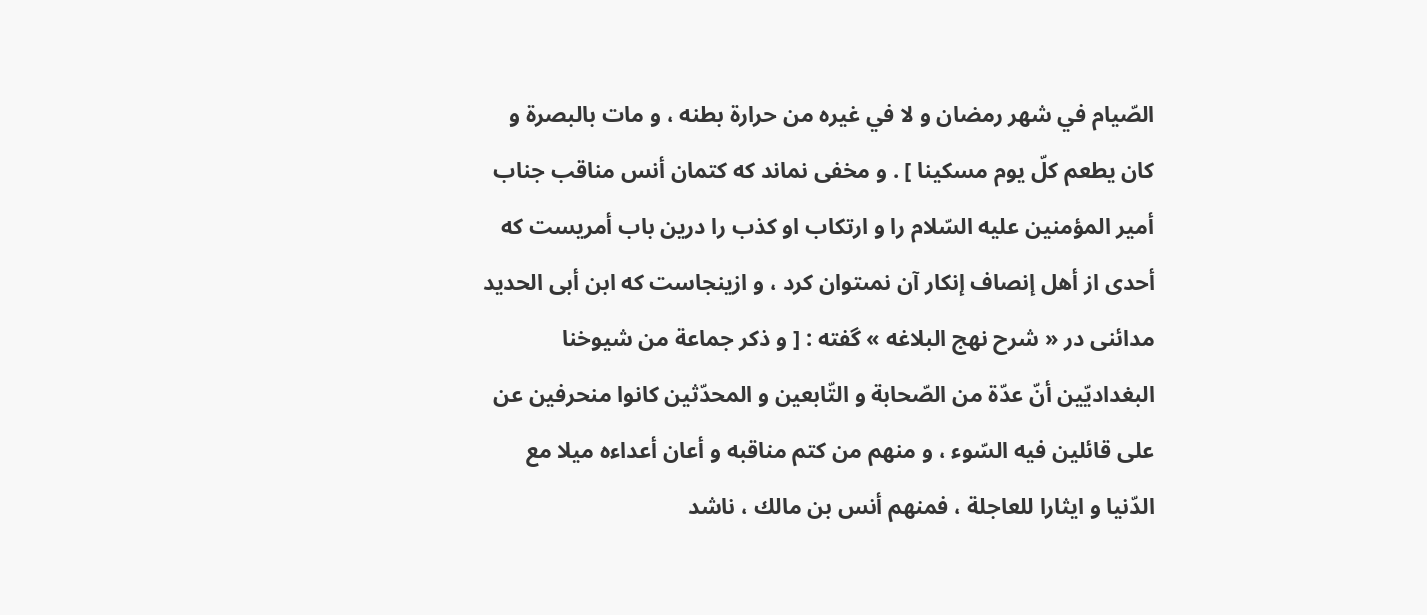الصّيام في شهر رمضان و لا في غيره من حرارة بطنه ، و مات بالبصرة و كان يطعم كلّ يوم مسكينا ] . و مخفى نماند كه كتمان أنس مناقب جناب أمير المؤمنين عليه السّلام را و ارتكاب او كذب را درين باب أمريست كه أحدى از أهل إنصاف إنكار آن نمىتوان كرد ، و ازينجاست كه ابن أبى الحديد مدائنى در « شرح نهج البلاغه » گفته : [ و ذكر جماعة من شيوخنا البغداديّين أنّ عدّة من الصّحابة و التّابعين و المحدّثين كانوا منحرفين عن على قائلين فيه السّوء ، و منهم من كتم مناقبه و أعان أعداءه ميلا مع الدّنيا و ايثارا للعاجلة ، فمنهم أنس بن مالك ، ناشد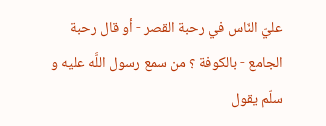عليّ النّاس في رحبة القصر - أو قال رحبة الجامع - بالكوفة ؟ من سمع رسول اللَّه عليه و سلّم يقول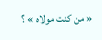« من كنت مولاه » ؟